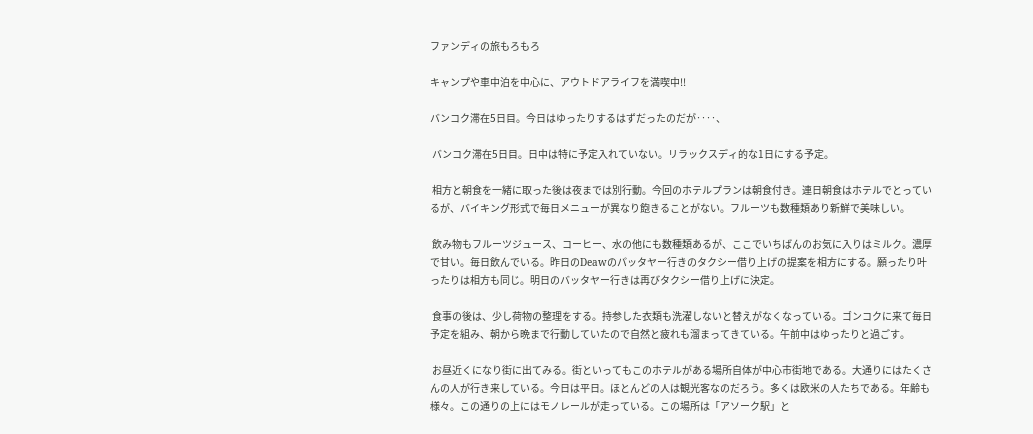ファンディの旅もろもろ

キャンプや車中泊を中心に、アウトドアライフを満喫中!!

バンコク滞在5日目。今日はゆったりするはずだったのだが‥‥、

 バンコク滞在5日目。日中は特に予定入れていない。リラックスディ的な1日にする予定。

 相方と朝食を一緒に取った後は夜までは別行動。今回のホテルプランは朝食付き。連日朝食はホテルでとっているが、バイキング形式で毎日メニューが異なり飽きることがない。フルーツも数種類あり新鮮で美味しい。

 飲み物もフルーツジュース、コーヒー、水の他にも数種類あるが、ここでいちばんのお気に入りはミルク。濃厚で甘い。毎日飲んでいる。昨日のDeawのパッタヤー行きのタクシー借り上げの提案を相方にする。願ったり叶ったりは相方も同じ。明日のバッタヤー行きは再びタクシー借り上げに決定。

 食事の後は、少し荷物の整理をする。持参した衣類も洗濯しないと替えがなくなっている。ゴンコクに来て毎日予定を組み、朝から晩まで行動していたので自然と疲れも溜まってきている。午前中はゆったりと過ごす。

 お昼近くになり街に出てみる。街といってもこのホテルがある場所自体が中心市街地である。大通りにはたくさんの人が行き来している。今日は平日。ほとんどの人は観光客なのだろう。多くは欧米の人たちである。年齢も様々。この通りの上にはモノレールが走っている。この場所は「アソーク駅」と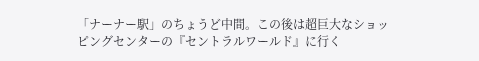「ナーナー駅」のちょうど中間。この後は超巨大なショッピングセンターの『セントラルワールド』に行く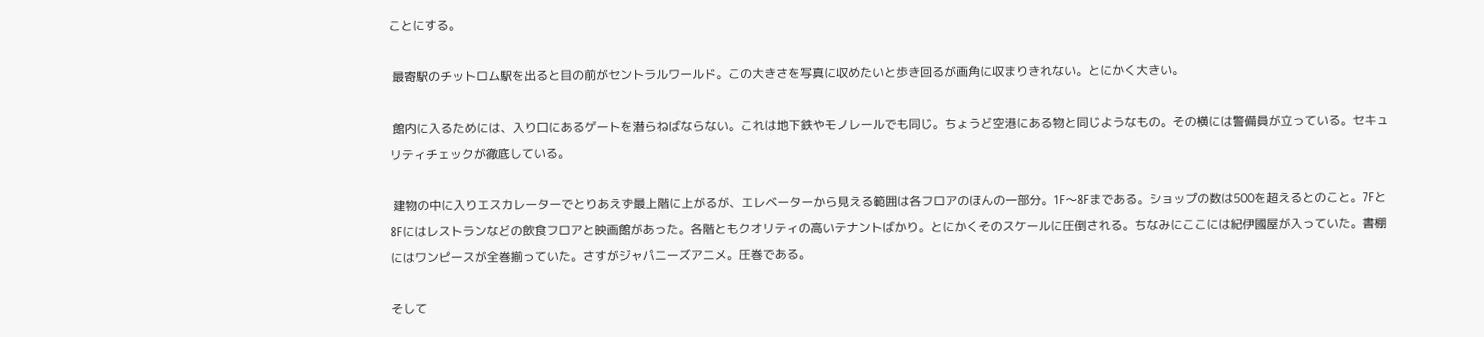ことにする。

 最寄駅のチットロム駅を出ると目の前がセントラルワールド。この大きさを写真に収めたいと歩き回るが画角に収まりきれない。とにかく大きい。

 館内に入るためには、入り口にあるゲートを潜らねばならない。これは地下鉄やモノレールでも同じ。ちょうど空港にある物と同じようなもの。その横には警備員が立っている。セキュリティチェックが徹底している。

 建物の中に入りエスカレーターでとりあえず最上階に上がるが、エレベーターから見える範囲は各フロアのほんの一部分。1F〜8Fまである。ショップの数は500を超えるとのこと。7Fと8Fにはレストランなどの飲食フロアと映画館があった。各階ともクオリティの高いテナントばかり。とにかくそのスケールに圧倒される。ちなみにここには紀伊國屋が入っていた。書棚にはワンピースが全巻揃っていた。さすがジャパニーズアニメ。圧巻である。

そして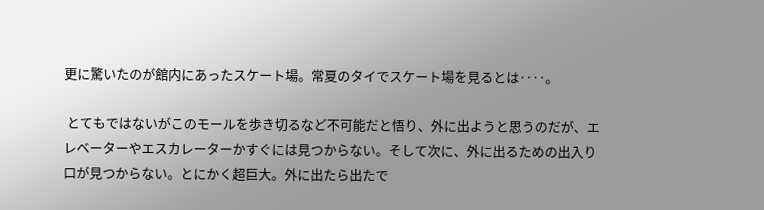更に驚いたのが館内にあったスケート場。常夏のタイでスケート場を見るとは‥‥。

 とてもではないがこのモールを歩き切るなど不可能だと悟り、外に出ようと思うのだが、エレベーターやエスカレーターかすぐには見つからない。そして次に、外に出るための出入り口が見つからない。とにかく超巨大。外に出たら出たで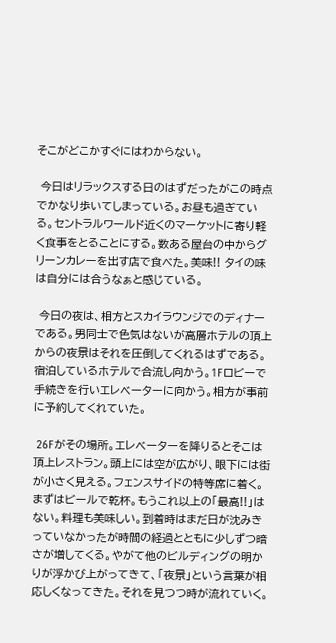そこがどこかすぐにはわからない。

 今日はリラックスする日のはずだったがこの時点でかなり歩いてしまっている。お昼も過ぎている。セントラルワールド近くのマーケットに寄り軽く食事をとることにする。数ある屋台の中からグリーンカレーを出す店で食べた。美味!! タイの味は自分には合うなぁと感じている。

 今日の夜は、相方とスカイラウンジでのディナーである。男同士で色気はないが高層ホテルの頂上からの夜景はそれを圧倒してくれるはずである。宿泊しているホテルで合流し向かう。1Fロビーで手続きを行いエレベーターに向かう。相方が事前に予約してくれていた。

 26Fがその場所。エレベーターを降りるとそこは頂上レストラン。頭上には空が広がり、眼下には街が小さく見える。フェンスサイドの特等席に着く。まずはビールで乾杯。もうこれ以上の「最高!!」はない。料理も美味しい。到着時はまだ日が沈みきっていなかったが時間の経過とともに少しずつ暗さが増してくる。やがて他のビルディングの明かりが浮かび上がってきて、「夜景」という言葉が相応しくなってきた。それを見つつ時が流れていく。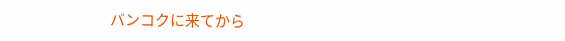バンコクに来てから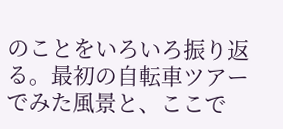のことをいろいろ振り返る。最初の自転車ツアーでみた風景と、ここで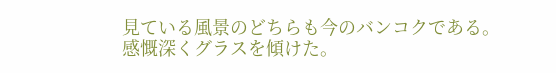見ている風景のどちらも今のバンコクである。感慨深くグラスを傾けた。